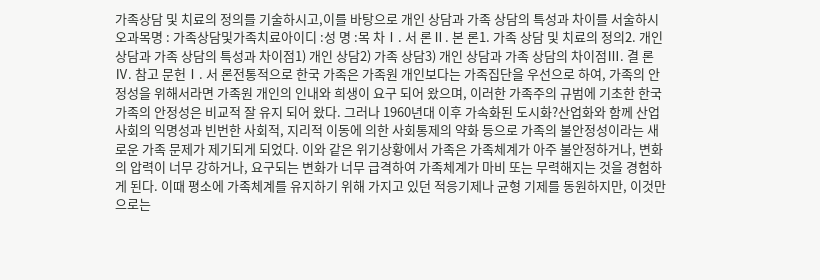가족상담 및 치료의 정의를 기술하시고,이를 바탕으로 개인 상담과 가족 상담의 특성과 차이를 서술하시오과목명 : 가족상담및가족치료아이디 :성 명 :목 차Ⅰ. 서 론Ⅱ. 본 론1. 가족 상담 및 치료의 정의2. 개인 상담과 가족 상담의 특성과 차이점1) 개인 상담2) 가족 상담3) 개인 상담과 가족 상담의 차이점Ⅲ. 결 론Ⅳ. 참고 문헌Ⅰ. 서 론전통적으로 한국 가족은 가족원 개인보다는 가족집단을 우선으로 하여, 가족의 안정성을 위해서라면 가족원 개인의 인내와 희생이 요구 되어 왔으며, 이러한 가족주의 규범에 기초한 한국 가족의 안정성은 비교적 잘 유지 되어 왔다. 그러나 1960년대 이후 가속화된 도시화?산업화와 함께 산업사회의 익명성과 빈번한 사회적, 지리적 이동에 의한 사회통제의 약화 등으로 가족의 불안정성이라는 새로운 가족 문제가 제기되게 되었다. 이와 같은 위기상황에서 가족은 가족체계가 아주 불안정하거나, 변화의 압력이 너무 강하거나, 요구되는 변화가 너무 급격하여 가족체계가 마비 또는 무력해지는 것을 경험하게 된다. 이때 평소에 가족체계를 유지하기 위해 가지고 있던 적응기제나 균형 기제를 동원하지만, 이것만으로는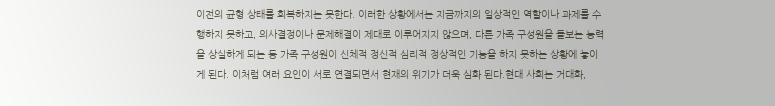이전의 균형 상태를 회복하지는 못한다. 이러한 상황에서는 지금까지의 일상적인 역할이나 과제를 수행하지 못하고, 의사결정이나 문제해결이 제대로 이루어지지 않으며, 다른 가족 구성원을 돌보는 능력을 상실하게 되는 등 가족 구성원이 신체적 정신적 심리적 정상적인 기능을 하지 못하는 상황에 놓이게 된다. 이처럼 여러 요인이 서로 연결되면서 현재의 위기가 더욱 심화 된다.현대 사회는 거대화,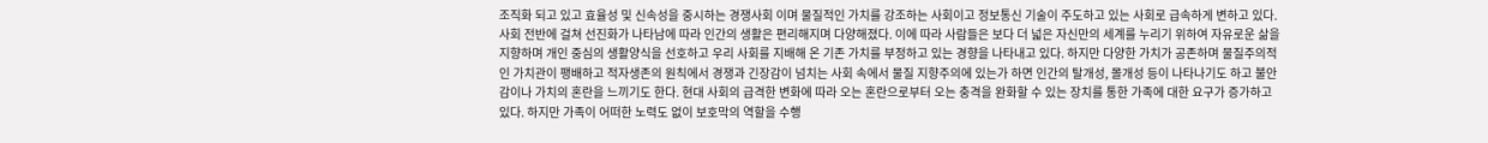조직화 되고 있고 효율성 및 신속성을 중시하는 경쟁사회 이며 물질적인 가치를 강조하는 사회이고 정보통신 기술이 주도하고 있는 사회로 급속하게 변하고 있다. 사회 전반에 걸쳐 선진화가 나타남에 따라 인간의 생활은 편리해지며 다양해졌다. 이에 따라 사람들은 보다 더 넓은 자신만의 세계를 누리기 위하여 자유로운 삶을 지향하며 개인 중심의 생활양식을 선호하고 우리 사회를 지배해 온 기존 가치를 부정하고 있는 경향을 나타내고 있다. 하지만 다양한 가치가 공존하며 물질주의적인 가치관이 팽배하고 적자생존의 원칙에서 경쟁과 긴장감이 넘치는 사회 속에서 물질 지향주의에 있는가 하면 인간의 탈개성, 몰개성 등이 나타나기도 하고 불안감이나 가치의 혼란을 느끼기도 한다. 현대 사회의 급격한 변화에 따라 오는 혼란으로부터 오는 충격을 완화할 수 있는 장치를 통한 가족에 대한 요구가 증가하고 있다. 하지만 가족이 어떠한 노력도 없이 보호막의 역할을 수행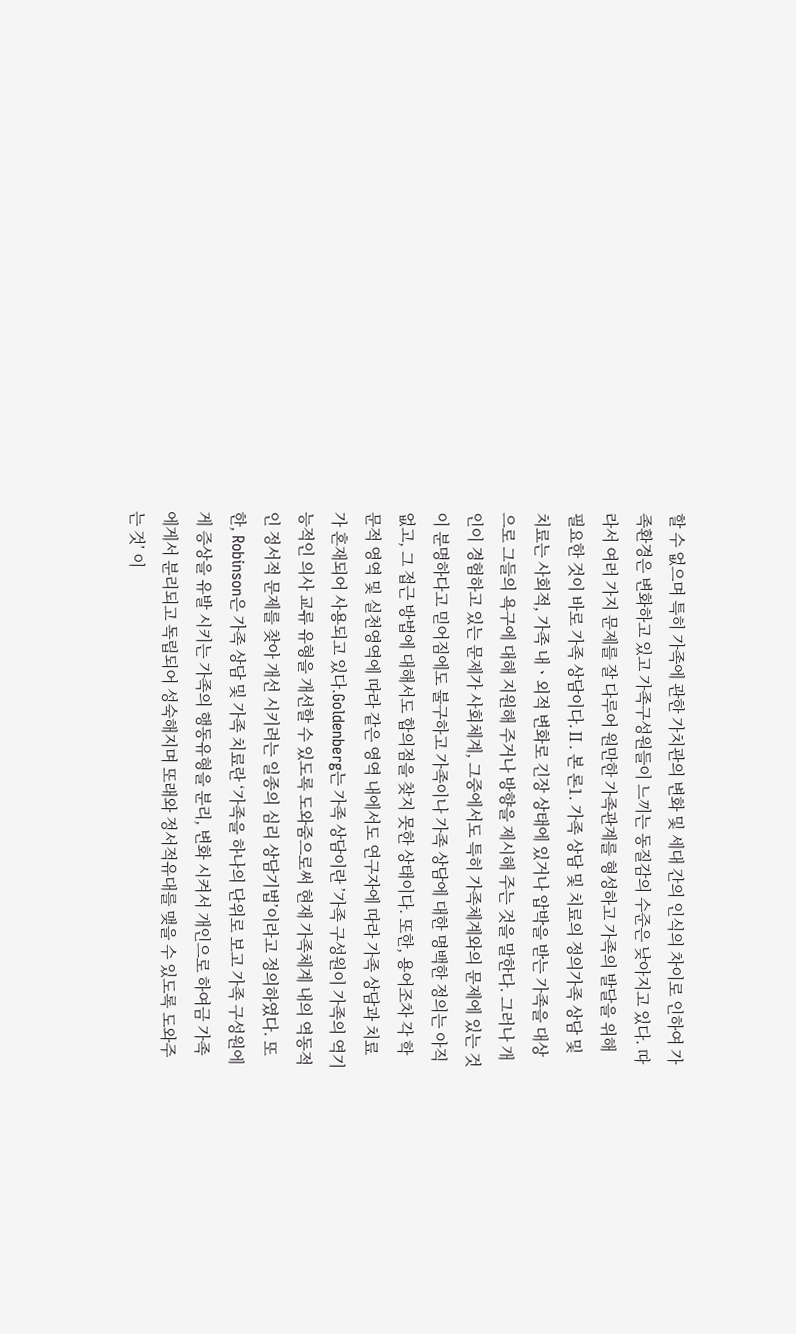할 수 없으며 특히 가족에 관한 가치관의 변화 및 세대 간의 인식의 차이로 인하여 가족환경은 변화하고 있고 가족구성원들이 느끼는 동질감의 수준은 낮아지고 있다. 따라서 여러 가지 문제를 잘 다루어 원만한 가족관계를 형성하고 가족의 발달을 위해 필요한 것이 바로 가족 상담이다.Ⅱ. 본 론1. 가족 상담 및 치료의 정의가족 상담 및 치료는 사회적, 가족 내ㆍ외적 변화로 긴장 상태에 있거나 압박을 받는 가족을 대상으로 그들의 욕구에 대해 지원해 주거나 방향을 제시해 주는 것을 말한다. 그러나 개인이 경험하고 있는 문제가 사회체계, 그중에서도 특히 가족체계와의 문제에 있는 것이 분명하다고 믿어짐에도 불구하고 가족이나 가족 상담에 대한 명백한 정의는 아직 없고, 그 접근 방법에 대해서도 합의점을 찾지 못한 상태이다. 또한, 용어조차 각 학문적 영역 및 실천영역에 따라 같은 영역 내에서도 연구자에 따라 가족 상담과 치료가 혼재되어 사용되고 있다.Goldenberg는 가족 상담이란 ’가족 구성원이 가족의 역기능적인 의사 교류 유형을 개선할 수 있도록 도와줌으로써 현재 가족체계 내의 역동적인 정서적 문제를 찾아 개선 시키려는 일종의 심리 상담기법’이라고 정의하였다. 또한, Robinson은 가족 상담 및 가족 치료란 ‘가족을 하나의 단위로 보고 가족 구성원에게 증상을 유발 시키는 가족의 행동유형을 분리, 변화 시켜서 개인으로 하여금 가족에게서 분리되고 독립되어 성숙해지며 또래와 정서적유대를 맺을 수 있도록 도와주는 것’ 이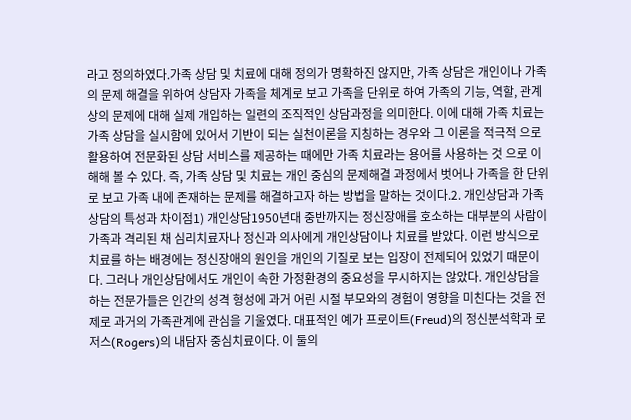라고 정의하였다.가족 상담 및 치료에 대해 정의가 명확하진 않지만, 가족 상담은 개인이나 가족의 문제 해결을 위하여 상담자 가족을 체계로 보고 가족을 단위로 하여 가족의 기능, 역할, 관계상의 문제에 대해 실제 개입하는 일련의 조직적인 상담과정을 의미한다. 이에 대해 가족 치료는 가족 상담을 실시함에 있어서 기반이 되는 실천이론을 지칭하는 경우와 그 이론을 적극적 으로 활용하여 전문화된 상담 서비스를 제공하는 때에만 가족 치료라는 용어를 사용하는 것 으로 이해해 볼 수 있다. 즉, 가족 상담 및 치료는 개인 중심의 문제해결 과정에서 벗어나 가족을 한 단위로 보고 가족 내에 존재하는 문제를 해결하고자 하는 방법을 말하는 것이다.2. 개인상담과 가족상담의 특성과 차이점1) 개인상담1950년대 중반까지는 정신장애를 호소하는 대부분의 사람이 가족과 격리된 채 심리치료자나 정신과 의사에게 개인상담이나 치료를 받았다. 이런 방식으로 치료를 하는 배경에는 정신장애의 원인을 개인의 기질로 보는 입장이 전제되어 있었기 때문이다. 그러나 개인상담에서도 개인이 속한 가정환경의 중요성을 무시하지는 않았다. 개인상담을 하는 전문가들은 인간의 성격 형성에 과거 어린 시절 부모와의 경험이 영향을 미친다는 것을 전제로 과거의 가족관계에 관심을 기울였다. 대표적인 예가 프로이트(Freud)의 정신분석학과 로저스(Rogers)의 내담자 중심치료이다. 이 둘의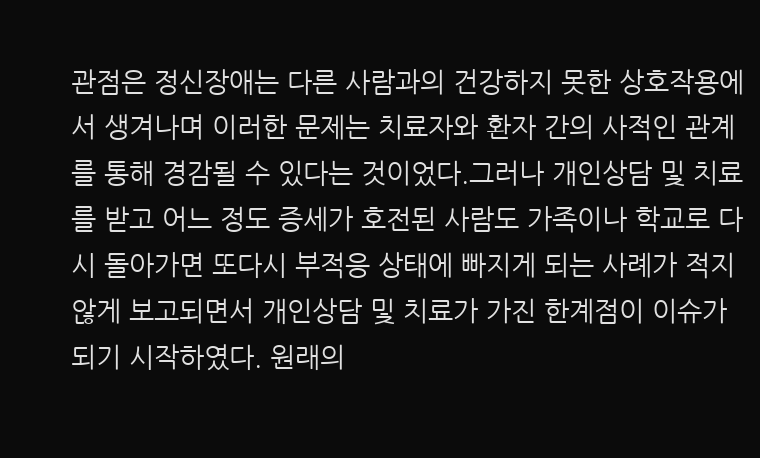관점은 정신장애는 다른 사람과의 건강하지 못한 상호작용에서 생겨나며 이러한 문제는 치료자와 환자 간의 사적인 관계를 통해 경감될 수 있다는 것이었다.그러나 개인상담 및 치료를 받고 어느 정도 증세가 호전된 사람도 가족이나 학교로 다시 돌아가면 또다시 부적응 상태에 빠지게 되는 사례가 적지 않게 보고되면서 개인상담 및 치료가 가진 한계점이 이슈가 되기 시작하였다. 원래의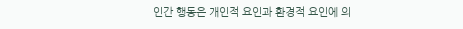인간 행동은 개인적 요인과 환경적 요인에 의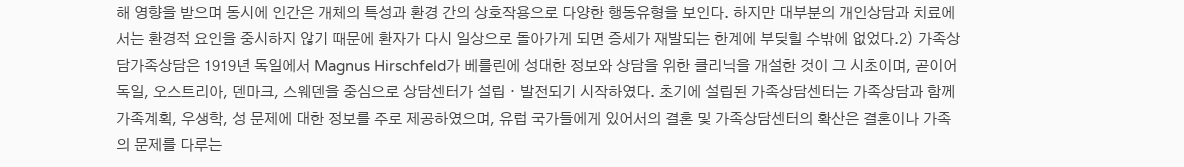해 영향을 받으며 동시에 인간은 개체의 특성과 환경 간의 상호작용으로 다양한 행동유형을 보인다. 하지만 대부분의 개인상담과 치료에서는 환경적 요인을 중시하지 않기 때문에 환자가 다시 일상으로 돌아가게 되면 증세가 재발되는 한계에 부딪힐 수밖에 없었다.2) 가족상담가족상담은 1919년 독일에서 Magnus Hirschfeld가 베를린에 성대한 정보와 상담을 위한 클리닉을 개설한 것이 그 시초이며, 곧이어 독일, 오스트리아, 덴마크, 스웨덴을 중심으로 상담센터가 설립ㆍ발전되기 시작하였다. 초기에 설립된 가족상담센터는 가족상담과 함께 가족계획, 우생학, 성 문제에 대한 정보를 주로 제공하였으며, 유럽 국가들에게 있어서의 결혼 및 가족상담센터의 확산은 결혼이나 가족의 문제를 다루는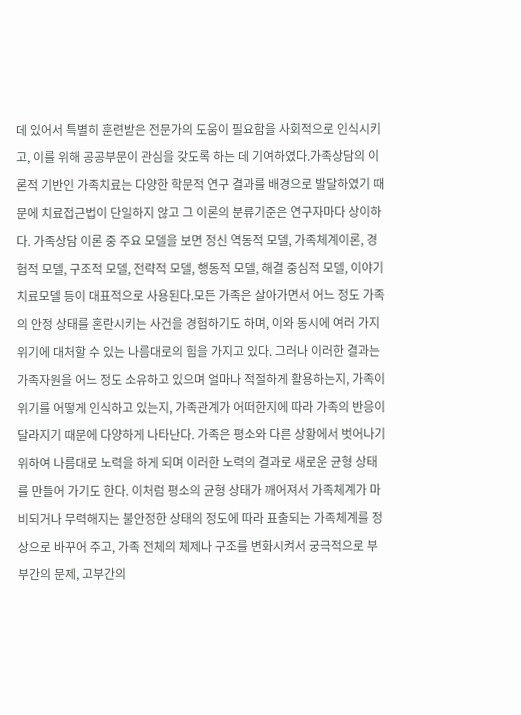데 있어서 특별히 훈련받은 전문가의 도움이 필요함을 사회적으로 인식시키고, 이를 위해 공공부문이 관심을 갖도록 하는 데 기여하였다.가족상담의 이론적 기반인 가족치료는 다양한 학문적 연구 결과를 배경으로 발달하였기 때문에 치료접근법이 단일하지 않고 그 이론의 분류기준은 연구자마다 상이하다. 가족상담 이론 중 주요 모델을 보면 정신 역동적 모델, 가족체계이론, 경험적 모델, 구조적 모델, 전략적 모델, 행동적 모델, 해결 중심적 모델, 이야기 치료모델 등이 대표적으로 사용된다.모든 가족은 살아가면서 어느 정도 가족의 안정 상태를 혼란시키는 사건을 경험하기도 하며, 이와 동시에 여러 가지 위기에 대처할 수 있는 나름대로의 힘을 가지고 있다. 그러나 이러한 결과는 가족자원을 어느 정도 소유하고 있으며 얼마나 적절하게 활용하는지, 가족이 위기를 어떻게 인식하고 있는지, 가족관계가 어떠한지에 따라 가족의 반응이 달라지기 때문에 다양하게 나타난다. 가족은 평소와 다른 상황에서 벗어나기 위하여 나름대로 노력을 하게 되며 이러한 노력의 결과로 새로운 균형 상태를 만들어 가기도 한다. 이처럼 평소의 균형 상태가 깨어져서 가족체계가 마비되거나 무력해지는 불안정한 상태의 정도에 따라 표출되는 가족체계를 정상으로 바꾸어 주고, 가족 전체의 체제나 구조를 변화시켜서 궁극적으로 부부간의 문제, 고부간의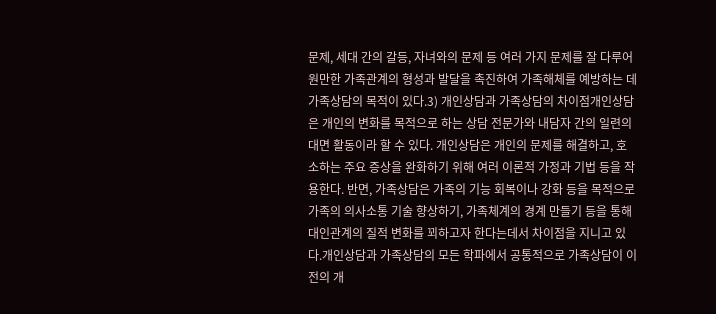문제, 세대 간의 갈등, 자녀와의 문제 등 여러 가지 문제를 잘 다루어 원만한 가족관계의 형성과 발달을 촉진하여 가족해체를 예방하는 데 가족상담의 목적이 있다.3) 개인상담과 가족상담의 차이점개인상담은 개인의 변화를 목적으로 하는 상담 전문가와 내담자 간의 일련의 대면 활동이라 할 수 있다. 개인상담은 개인의 문제를 해결하고, 호소하는 주요 증상을 완화하기 위해 여러 이론적 가정과 기법 등을 작용한다. 반면, 가족상담은 가족의 기능 회복이나 강화 등을 목적으로 가족의 의사소통 기술 향상하기, 가족체계의 경계 만들기 등을 통해 대인관계의 질적 변화를 꾀하고자 한다는데서 차이점을 지니고 있다.개인상담과 가족상담의 모든 학파에서 공통적으로 가족상담이 이전의 개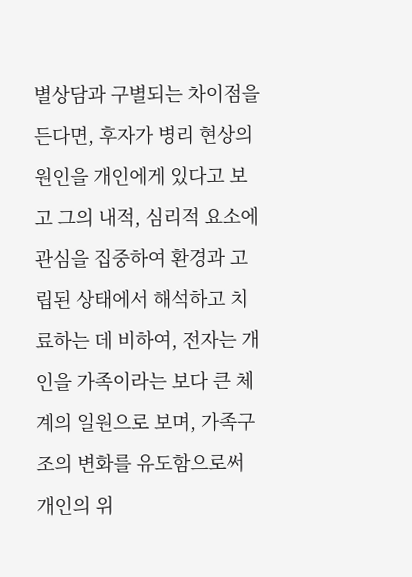별상담과 구별되는 차이점을 든다면, 후자가 병리 현상의 원인을 개인에게 있다고 보고 그의 내적, 심리적 요소에 관심을 집중하여 환경과 고립된 상태에서 해석하고 치료하는 데 비하여, 전자는 개인을 가족이라는 보다 큰 체계의 일원으로 보며, 가족구조의 변화를 유도함으로써 개인의 위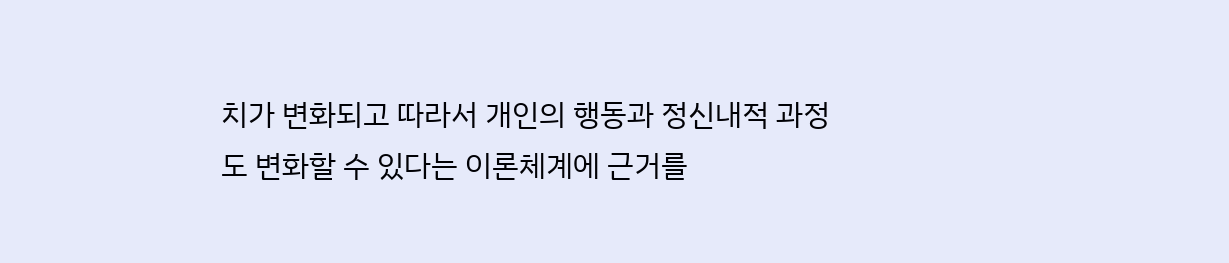치가 변화되고 따라서 개인의 행동과 정신내적 과정도 변화할 수 있다는 이론체계에 근거를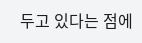두고 있다는 점에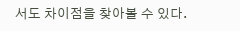서도 차이점을 찾아볼 수 있다.